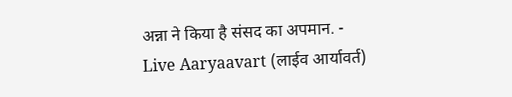अन्ना ने किया है संसद का अपमान. - Live Aaryaavart (लाईव आर्यावर्त)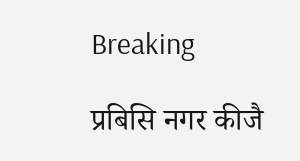Breaking

प्रबिसि नगर कीजै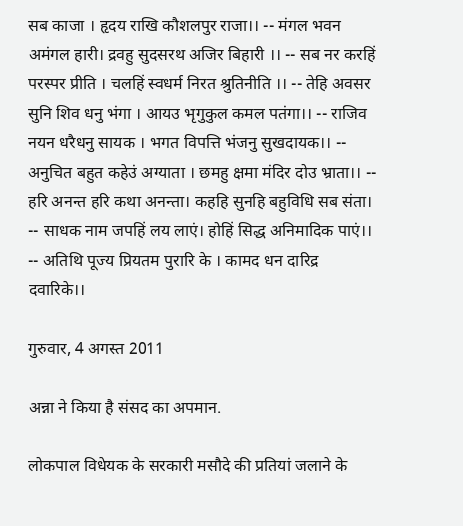सब काजा । हृदय राखि कौशलपुर राजा।। -- मंगल भवन अमंगल हारी। द्रवहु सुदसरथ अजिर बिहारी ।। -- सब नर करहिं परस्पर प्रीति । चलहिं स्वधर्म निरत श्रुतिनीति ।। -- तेहि अवसर सुनि शिव धनु भंगा । आयउ भृगुकुल कमल पतंगा।। -- राजिव नयन धरैधनु सायक । भगत विपत्ति भंजनु सुखदायक।। -- अनुचित बहुत कहेउं अग्याता । छमहु क्षमा मंदिर दोउ भ्राता।। -- हरि अनन्त हरि कथा अनन्ता। कहहि सुनहि बहुविधि सब संता। -- साधक नाम जपहिं लय लाएं। होहिं सिद्ध अनिमादिक पाएं।। -- अतिथि पूज्य प्रियतम पुरारि के । कामद धन दारिद्र दवारिके।।

गुरुवार, 4 अगस्त 2011

अन्ना ने किया है संसद का अपमान.

लोकपाल विधेयक के सरकारी मसौदे की प्रतियां जलाने के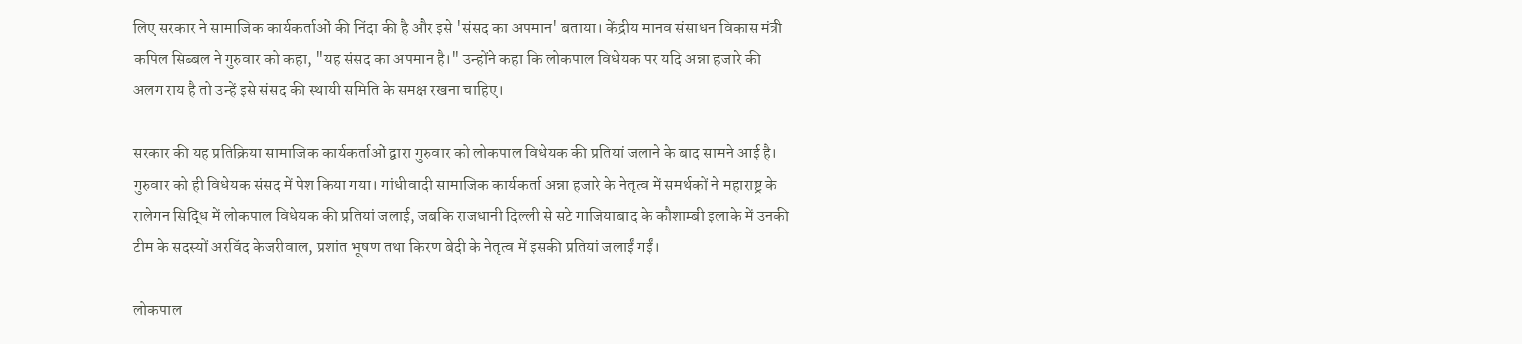लिए सरकार ने सामाजिक कार्यकर्ताओं की निंदा की है और इसे 'संसद का अपमान' बताया। केंद्रीय मानव संसाधन विकास मंत्री कपिल सिब्बल ने गुरुवार को कहा, "यह संसद का अपमान है।" उन्होंने कहा कि लोकपाल विधेयक पर यदि अन्ना हजारे की अलग राय है तो उन्हें इसे संसद की स्थायी समिति के समक्ष रखना चाहिए।

सरकार की यह प्रतिक्रिया सामाजिक कार्यकर्ताओं द्वारा गुरुवार को लोकपाल विधेयक की प्रतियां जलाने के बाद सामने आई है। गुरुवार को ही विधेयक संसद में पेश किया गया। गांधीवादी सामाजिक कार्यकर्ता अन्ना हजारे के नेतृत्व में समर्थकों ने महाराष्ट्र के रालेगन सिद्धि में लोकपाल विधेयक की प्रतियां जलाई, जबकि राजधानी दिल्ली से सटे गाजियाबाद के कौशाम्बी इलाके में उनकी टीम के सदस्यों अरविंद केजरीवाल, प्रशांत भूषण तथा किरण बेदी के नेतृत्व में इसकी प्रतियां जलाईं गईं।

लोकपाल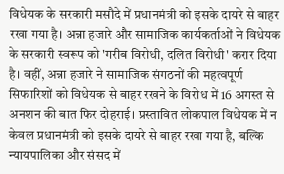विधेयक के सरकारी मसौदे में प्रधानमंत्री को इसके दायरे से बाहर रखा गया है। अन्ना हजारे और सामाजिक कार्यकर्ताओं ने विधेयक के सरकारी स्वरूप को 'गरीब विरोधी, दलित विरोधी' करार दिया है। वहीं, अन्ना हजारे ने सामाजिक संगठनों की महत्वपूर्ण सिफारिशों को विधेयक से बाहर रखने के विरोध में 16 अगस्त से अनशन की बात फिर दोहराई। प्रस्तावित लोकपाल विधेयक में न केवल प्रधानमंत्री को इसके दायरे से बाहर रखा गया है, बल्कि न्यायपालिका और संसद में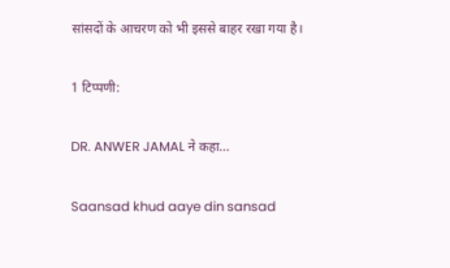सांसदों के आचरण को भी इससे बाहर रखा गया है।

1 टिप्पणी:

DR. ANWER JAMAL ने कहा…

Saansad khud aaye din sansad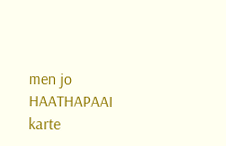men jo HAATHAPAAI karte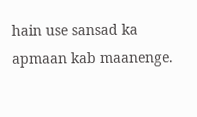hain use sansad ka apmaan kab maanenge.